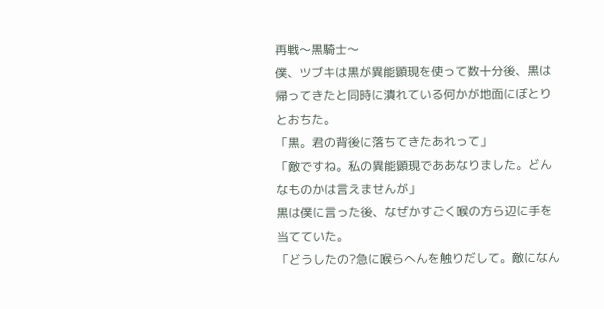再戦〜黒騎士〜
僕、ツブキは黒が異能顕現を使って数十分後、黒は帰ってきたと同時に潰れている何かが地面にぼとりとおちた。
「黒。君の背後に落ちてきたあれって」
「敵ですね。私の異能顕現でああなりました。どんなものかは言えませんが」
黒は僕に言った後、なぜかすごく喉の方ら辺に手を当てていた。
「どうしたの?急に喉らへんを触りだして。敵になん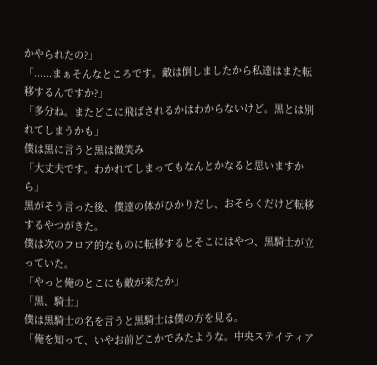かやられたの?」
「......まぁそんなところです。敵は倒しましたから私達はまた転移するんですか?」
「多分ね。またどこに飛ばされるかはわからないけど。黒とは別れてしまうかも」
僕は黒に言うと黒は微笑み
「大丈夫です。わかれてしまってもなんとかなると思いますから」
黒がそう言った後、僕達の体がひかりだし、おそらくだけど転移するやつがきた。
僕は次のフロア的なものに転移するとそこにはやつ、黒騎士が立っていた。
「やっと俺のとこにも敵が来たか」
「黒、騎士」
僕は黒騎士の名を言うと黒騎士は僕の方を見る。
「俺を知って、いやお前どこかでみたような。中央ステイティア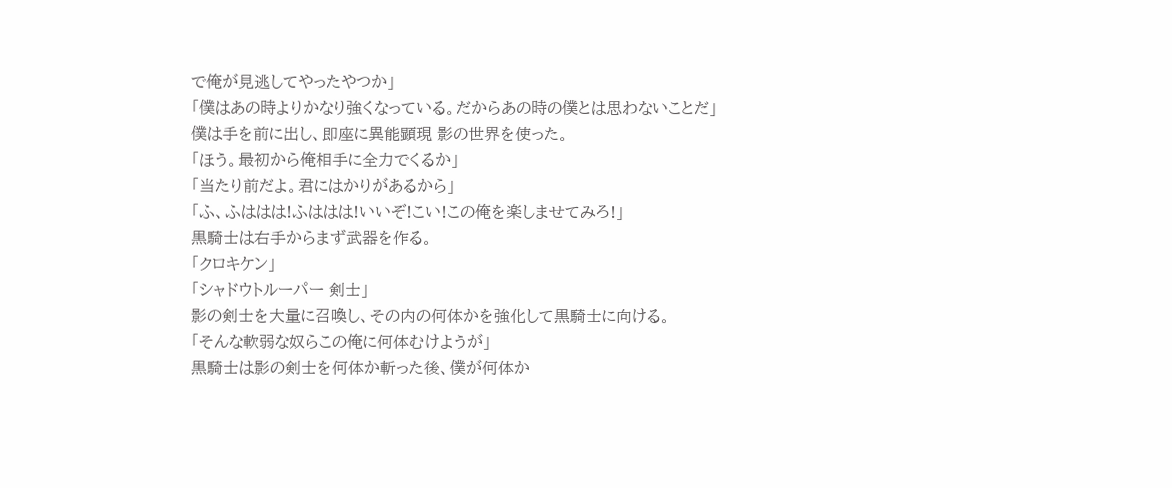で俺が見逃してやったやつか」
「僕はあの時よりかなり強くなっている。だからあの時の僕とは思わないことだ」
僕は手を前に出し、即座に異能顕現 影の世界を使った。
「ほう。最初から俺相手に全力でくるか」
「当たり前だよ。君にはかりがあるから」
「ふ、ふははは!ふははは!いいぞ!こい!この俺を楽しませてみろ!」
黒騎士は右手からまず武器を作る。
「クロキケン」
「シャドウトルーパー 剣士」
影の剣士を大量に召喚し、その内の何体かを強化して黒騎士に向ける。
「そんな軟弱な奴らこの俺に何体むけようが」
黒騎士は影の剣士を何体か斬った後、僕が何体か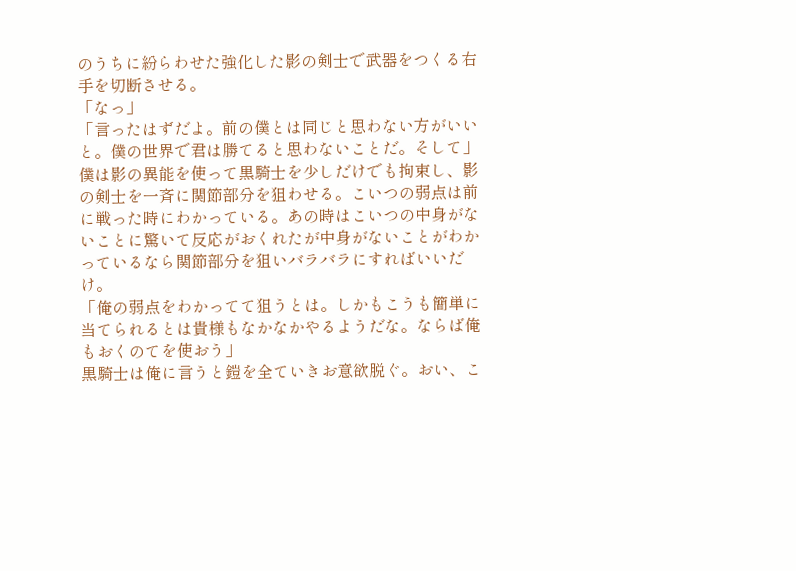のうちに紛らわせた強化した影の剣士で武器をつくる右手を切断させる。
「なっ」
「言ったはずだよ。前の僕とは同じと思わない方がいいと。僕の世界で君は勝てると思わないことだ。そして」
僕は影の異能を使って黒騎士を少しだけでも拘束し、影の剣士を一斉に関節部分を狙わせる。こいつの弱点は前に戦った時にわかっている。あの時はこいつの中身がないことに驚いて反応がおくれたが中身がないことがわかっているなら関節部分を狙いバラバラにすればいいだけ。
「俺の弱点をわかってて狙うとは。しかもこうも簡単に当てられるとは貴様もなかなかやるようだな。ならば俺もおくのてを使おう」
黒騎士は俺に言うと鎧を全ていきお意欲脱ぐ。おい、こ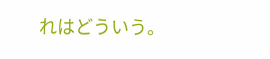れはどういう。